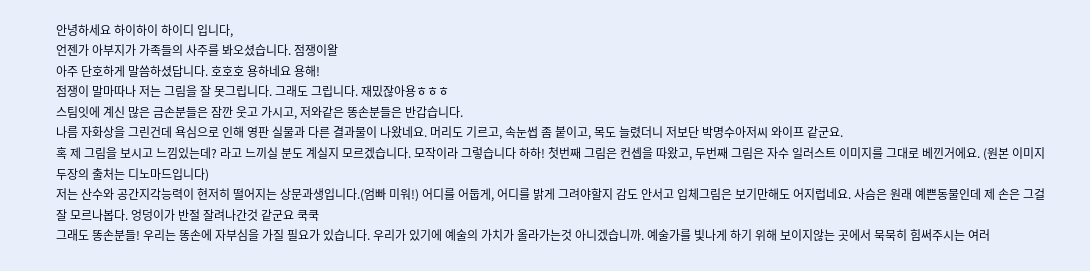안녕하세요 하이하이 하이디 입니다,
언젠가 아부지가 가족들의 사주를 봐오셨습니다. 점쟁이왈
아주 단호하게 말씀하셨답니다. 호호호 용하네요 용해!
점쟁이 말마따나 저는 그림을 잘 못그립니다. 그래도 그립니다. 재밌잖아용ㅎㅎㅎ
스팀잇에 계신 많은 금손분들은 잠깐 웃고 가시고, 저와같은 똥손분들은 반갑습니다.
나름 자화상을 그린건데 욕심으로 인해 영판 실물과 다른 결과물이 나왔네요. 머리도 기르고, 속눈썹 좀 붙이고, 목도 늘렸더니 저보단 박명수아저씨 와이프 같군요.
혹 제 그림을 보시고 느낌있는데? 라고 느끼실 분도 계실지 모르겠습니다. 모작이라 그렇습니다 하하! 첫번째 그림은 컨셉을 따왔고, 두번째 그림은 자수 일러스트 이미지를 그대로 베낀거에요. (원본 이미지 두장의 출처는 디노마드입니다)
저는 산수와 공간지각능력이 현저히 떨어지는 상문과생입니다.(엄빠 미워!) 어디를 어둡게, 어디를 밝게 그려야할지 감도 안서고 입체그림은 보기만해도 어지럽네요. 사슴은 원래 예쁜동물인데 제 손은 그걸 잘 모르나봅다. 엉덩이가 반절 잘려나간것 같군요 쿡쿡
그래도 똥손분들! 우리는 똥손에 자부심을 가질 필요가 있습니다. 우리가 있기에 예술의 가치가 올라가는것 아니겠습니까. 예술가를 빛나게 하기 위해 보이지않는 곳에서 묵묵히 힘써주시는 여러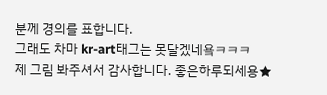분께 경의를 표합니다.
그래도 차마 kr-art태그는 못달겠네욬ㅋㅋㅋ
제 그림 봐주셔서 감사합니다. 좋은하루되세용★